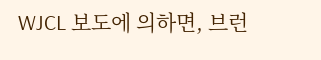WJCL 보도에 의하면, 브런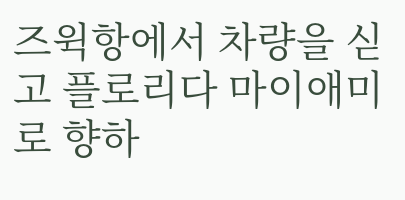즈윅항에서 차량을 싣고 플로리다 마이애미로 향하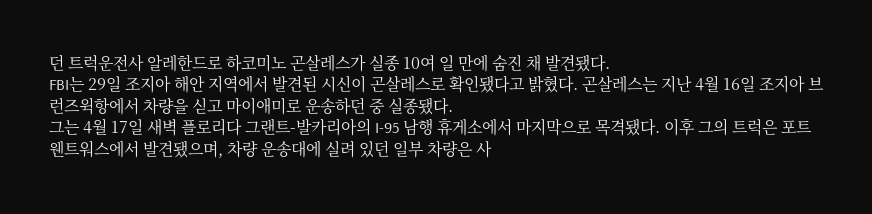던 트럭운전사 알레한드로 하코미노 곤살레스가 실종 10여 일 만에 숨진 채 발견됐다.
FBI는 29일 조지아 해안 지역에서 발견된 시신이 곤살레스로 확인됐다고 밝혔다. 곤살레스는 지난 4월 16일 조지아 브런즈윅항에서 차량을 싣고 마이애미로 운송하던 중 실종됐다.
그는 4월 17일 새벽 플로리다 그랜트-발카리아의 I-95 남행 휴게소에서 마지막으로 목격됐다. 이후 그의 트럭은 포트 웬트워스에서 발견됐으며, 차량 운송대에 실려 있던 일부 차량은 사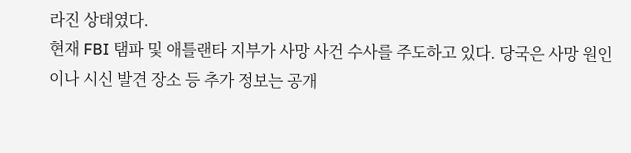라진 상태였다.
현재 FBI 탬파 및 애틀랜타 지부가 사망 사건 수사를 주도하고 있다. 당국은 사망 원인이나 시신 발견 장소 등 추가 정보는 공개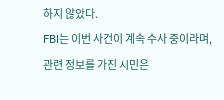하지 않았다.
FBI는 이번 사건이 계속 수사 중이라며, 관련 정보를 가진 시민은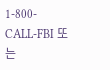1-800-CALL-FBI 또는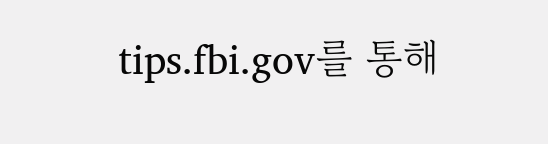tips.fbi.gov를 통해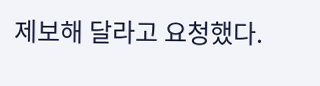제보해 달라고 요청했다.